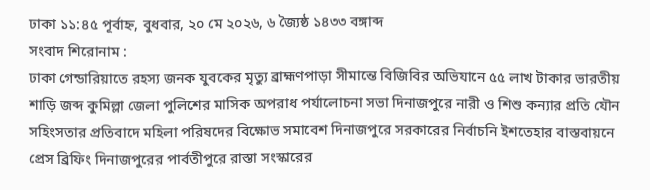ঢাকা ১১:৪৫ পূর্বাহ্ন, বুধবার, ২০ মে ২০২৬, ৬ জ্যৈষ্ঠ ১৪৩৩ বঙ্গাব্দ
সংবাদ শিরোনাম :
ঢাকা গেন্ডারিয়াতে রহস্য জনক যুবকের মৃত্যু ব্রাহ্মণপাড়া সীমান্তে বিজিবির অভিযানে ৫৫ লাখ টাকার ভারতীয় শাড়ি জব্দ কুমিল্লা জেলা পুলিশের মাসিক অপরাধ পর্যালোচনা সভা দিনাজপুরে নারী ও শিশু কন্যার প্রতি যৌন সহিংসতার প্রতিবাদে মহিলা পরিষদের বিক্ষোভ সমাবেশ দিনাজপুরে সরকারের নির্বাচনি ইশতেহার বাস্তবায়নে প্রেস ব্রিফিং দিনাজপুরের পার্বতীপুরে রাস্তা সংস্কারের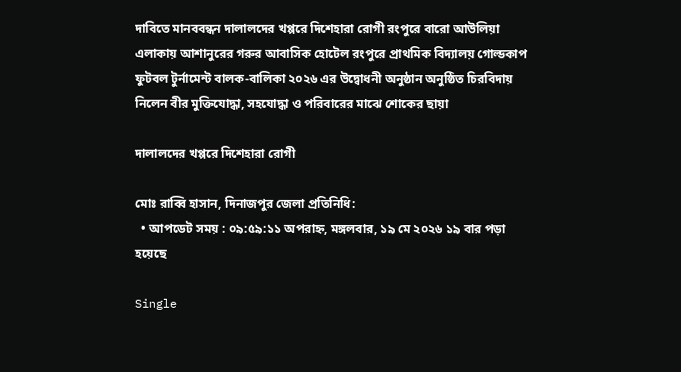দাবিতে মানববন্ধন দালালদের খপ্পরে দিশেহারা রোগী রংপুরে বারো আউলিয়া এলাকায় আশানুরের গরুর আবাসিক হোটেল রংপুরে প্রাথমিক বিদ্যালয় গোল্ডকাপ ফুটবল টুর্নামেন্ট বালক-বালিকা ২০২৬ এর উদ্বোধনী অনুষ্ঠান অনুষ্ঠিত চিরবিদায় নিলেন বীর মুক্তিযোদ্ধা, সহযোদ্ধা ও পরিবারের মাঝে শোকের ছায়া

দালালদের খপ্পরে দিশেহারা রোগী

মোঃ রাব্বি হাসান, দিনাজপুর জেলা প্রতিনিধি:
  • আপডেট সময় : ০৯:৫৯:১১ অপরাহ্ন, মঙ্গলবার, ১৯ মে ২০২৬ ১৯ বার পড়া হয়েছে

Single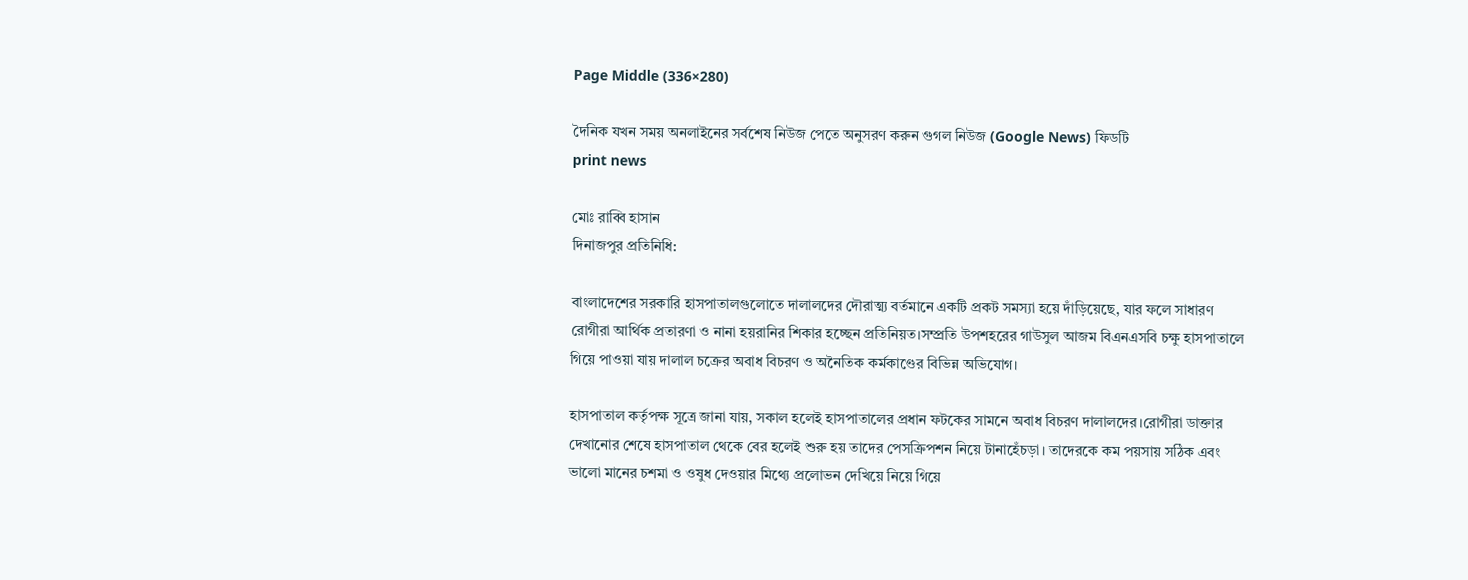Page Middle (336×280)

দৈনিক যখন সময় অনলাইনের সর্বশেষ নিউজ পেতে অনুসরণ করুন গুগল নিউজ (Google News) ফিডটি
print news

মোঃ রাব্বি হাসান
দিনাজপুর প্রতিনিধি:

বাংলাদেশের সরকারি হাসপাতালগুলোতে দালালদের দৌরাত্ম্য বর্তমানে একটি প্রকট সমস্যা হয়ে দাঁড়িয়েছে, যার ফলে সাধারণ রোগীরা আর্থিক প্রতারণা ও নানা হয়রানির শিকার হচ্ছেন প্রতিনিয়ত।সম্প্রতি উপশহরের গাউসুল আজম বিএনএসবি‌ চক্ষু হাসপাতালে গিয়ে পাওয়া যায় দালাল চক্রের অবাধ বিচরণ ও অনৈতিক কর্মকাণ্ডের বিভিন্ন অভিযোগ।

হাসপাতাল কর্তৃপক্ষ সূত্রে জানা যায়, সকাল হলেই হাসপাতালের প্রধান ফটকের সামনে অবাধ বিচরণ দালালদের।রোগীরা ডাক্তার দেখানোর শেষে হাসপাতাল থেকে বের হলেই শুরু হয় তাদের পেসক্রিপশন নিয়ে টানাহেঁচড়া। তাদেরকে কম পয়সায় সঠিক এবং ভালো মানের চশমা ও ওষুধ দেওয়ার মিথ্যে প্রলোভন দেখিয়ে নিয়ে গিয়ে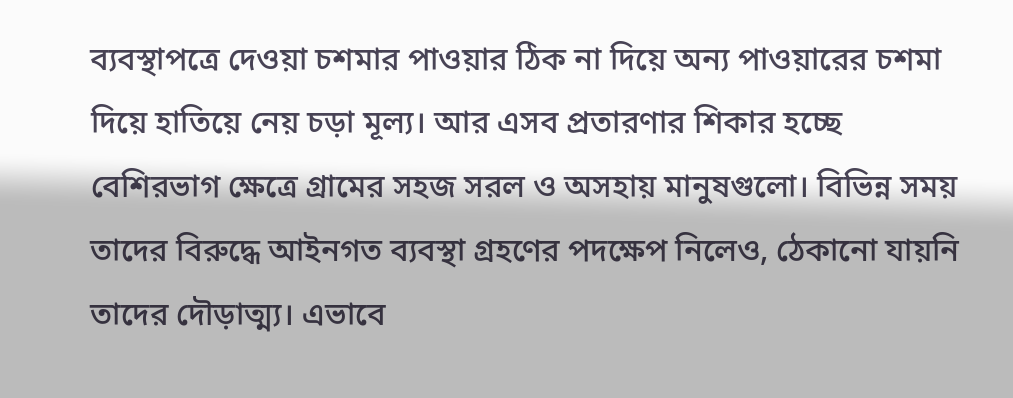ব্যবস্থাপত্রে দেওয়া চশমার পাওয়ার ঠিক না দিয়ে অন্য পাওয়ারের চশমা দিয়ে হাতিয়ে নেয় চড়া মূল্য। আর এসব প্রতারণার শিকার হচ্ছে বেশিরভাগ ক্ষেত্রে গ্রামের সহজ সরল ও অসহায় মানুষগুলো। বিভিন্ন সময় তাদের বিরুদ্ধে আইনগত ব্যবস্থা গ্রহণের পদক্ষেপ নিলেও, ঠেকানো যায়নি তাদের দৌড়াত্ম্য। এভাবে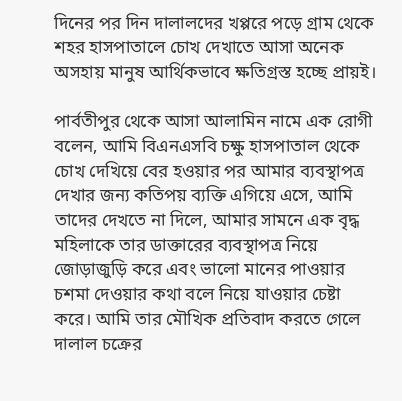দিনের পর দিন দালালদের খপ্পরে পড়ে গ্রাম থেকে শহর হাসপাতালে চোখ দেখাতে আসা অনেক অসহায় মানুষ আর্থিকভাবে ক্ষতিগ্রস্ত হচ্ছে প্রায়ই।

পার্বতীপুর থেকে আসা আলামিন নামে এক রোগী বলেন, আমি বিএনএসবি চক্ষু হাসপাতাল থেকে চোখ দেখিয়ে বের হওয়ার পর আমার ব্যবস্থাপত্র দেখার জন্য কতিপয় ব্যক্তি এগিয়ে এসে, আমি তাদের দেখতে না দিলে, আমার সামনে এক বৃদ্ধ মহিলাকে তার ডাক্তারের ব্যবস্থাপত্র নিয়ে জোড়াজুড়ি করে এবং ভালো মানের পাওয়ার চশমা দেওয়ার কথা বলে নিয়ে যাওয়ার চেষ্টা করে। আমি তার মৌখিক প্রতিবাদ করতে গেলে দালাল চক্রের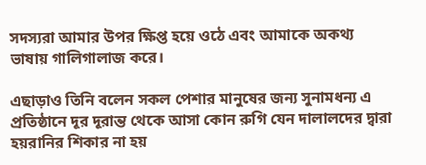সদস্যরা আমার উপর ক্ষিপ্ত হয়ে ওঠে এবং আমাকে অকথ্য ভাষায় গালিগালাজ করে।

এছাড়াও তিনি বলেন সকল পেশার মানুষের জন্য সুনামধন্য এ প্রতিষ্ঠানে দূর দূরান্ত থেকে আসা কোন রুগি যেন দালালদের দ্বারা হয়রানির শিকার না হয়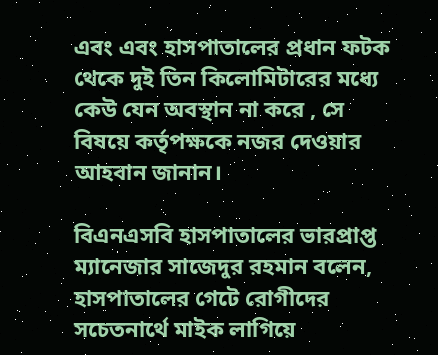এবং এবং হাসপাতালের‌ প্রধান ফটক থেকে দুই তিন কিলোমিটারের মধ্যে কেউ যেন অবস্থান না করে , সে বিষয়ে কর্তৃপক্ষকে নজর দেওয়ার আহবান জানান।

বিএনএসবি হাসপাতালের ভারপ্রাপ্ত ম্যানেজার সাজেদুর রহমান বলেন, হাসপাতালের গেটে রোগীদের সচেতনার্থে মাইক লাগিয়ে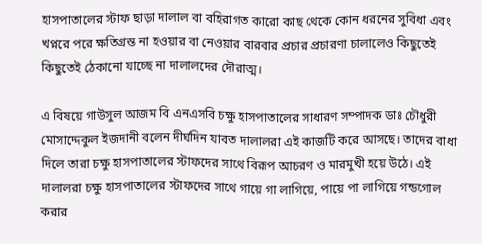হাসপাতালের স্টাফ ছাড়া দালাল বা বহিরাগত কারো কাছ থেকে কোন ধরনের সুবিধা এবং খপ্নরে পরে ক্ষতিগ্রস্ত না হওয়ার বা নেওয়ার বারবার প্রচার প্রচারণা চালালেও কিছুতেই কিছুতেই ঠেকানো যাচ্ছে না দালালদের দৌরাত্ম।

এ বিষয়ে গাউসুল আজম বি এনএসবি চক্ষু হাসপাতালের সাধারণ সম্পাদক‌ ডাঃ‌ চৌধুরী মোসাদ্দেকুল ইজদানী বলেন দীর্ঘদিন যাবত দালালরা এই কাজটি করে আসছে। তাদের বাধা দিলে তারা চক্ষু হাসপাতালের স্টাফদের সাথে বিরূপ আচরণ ও মারমুখী হয়ে উঠে। এই দালালরা চক্ষু হাসপাতালের স্টাফদের সাথে গায়ে গা লাগিয়ে, পায়ে পা লাগিয়ে গন্ডগোল করার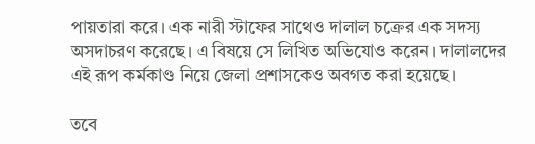পায়তারা করে। এক নারী স্টাফের সাথেও দালাল চক্রের এক সদস্য অসদাচরণ করেছে। এ বিষয়ে সে লিখিত অভিযোও করেন। দালালদের এই রূপ কর্মকাণ্ড নিয়ে জেলা প্রশাসকেও‌ অবগত করা হয়েছে।

তবে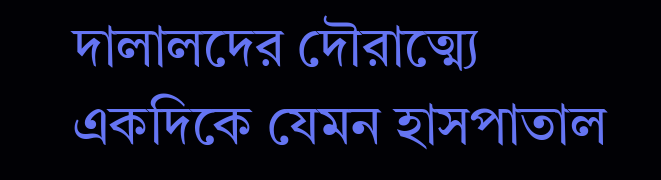দালালদের দৌরাত্ম্যে একদিকে যেমন হাসপাতাল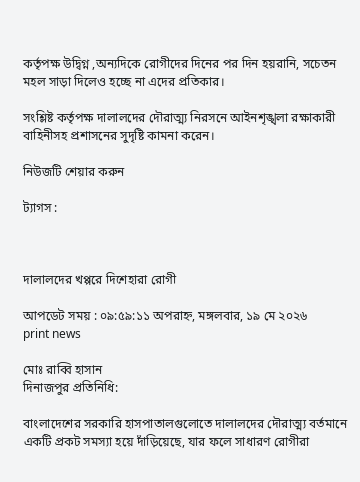কর্তৃপক্ষ উদ্বিগ্ন ,অন্যদিকে রোগীদের দিনের পর দিন হয়রানি, সচেতন মহল সাড়া দিলেও হচ্ছে না এদের প্রতিকার।

সংশ্লিষ্ট কর্তৃপক্ষ দালালদের দৌরাত্ম্য নিরসনে আইনশৃঙ্খলা রক্ষাকারী বাহিনীসহ প্রশাসনের সুদৃষ্টি কামনা করেন।

নিউজটি শেয়ার করুন

ট্যাগস :



দালালদের খপ্পরে দিশেহারা রোগী

আপডেট সময় : ০৯:৫৯:১১ অপরাহ্ন, মঙ্গলবার, ১৯ মে ২০২৬
print news

মোঃ রাব্বি হাসান
দিনাজপুর প্রতিনিধি:

বাংলাদেশের সরকারি হাসপাতালগুলোতে দালালদের দৌরাত্ম্য বর্তমানে একটি প্রকট সমস্যা হয়ে দাঁড়িয়েছে, যার ফলে সাধারণ রোগীরা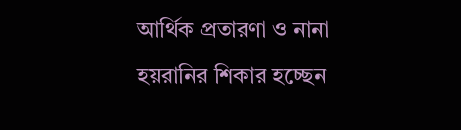আর্থিক প্রতারণা ও নানা হয়রানির শিকার হচ্ছেন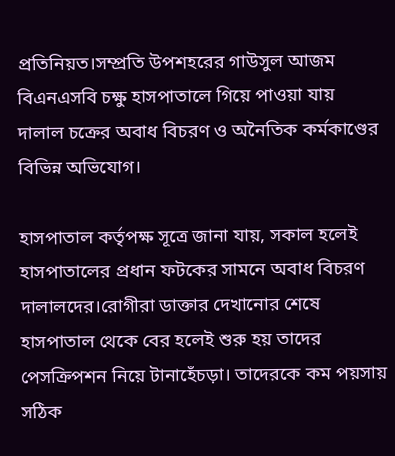প্রতিনিয়ত।সম্প্রতি উপশহরের গাউসুল আজম বিএনএসবি‌ চক্ষু হাসপাতালে গিয়ে পাওয়া যায় দালাল চক্রের অবাধ বিচরণ ও অনৈতিক কর্মকাণ্ডের বিভিন্ন অভিযোগ।

হাসপাতাল কর্তৃপক্ষ সূত্রে জানা যায়, সকাল হলেই হাসপাতালের প্রধান ফটকের সামনে অবাধ বিচরণ দালালদের।রোগীরা ডাক্তার দেখানোর শেষে হাসপাতাল থেকে বের হলেই শুরু হয় তাদের পেসক্রিপশন নিয়ে টানাহেঁচড়া। তাদেরকে কম পয়সায় সঠিক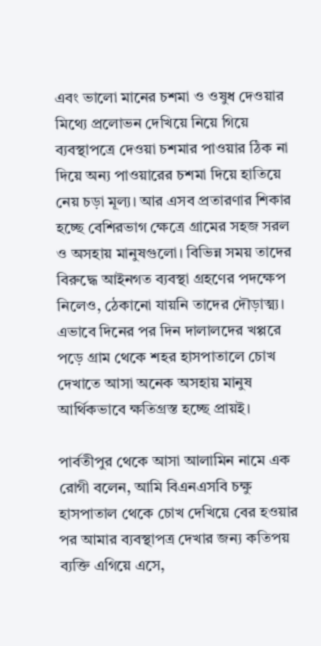এবং ভালো মানের চশমা ও ওষুধ দেওয়ার মিথ্যে প্রলোভন দেখিয়ে নিয়ে গিয়ে ব্যবস্থাপত্রে দেওয়া চশমার পাওয়ার ঠিক না দিয়ে অন্য পাওয়ারের চশমা দিয়ে হাতিয়ে নেয় চড়া মূল্য। আর এসব প্রতারণার শিকার হচ্ছে বেশিরভাগ ক্ষেত্রে গ্রামের সহজ সরল ও অসহায় মানুষগুলো। বিভিন্ন সময় তাদের বিরুদ্ধে আইনগত ব্যবস্থা গ্রহণের পদক্ষেপ নিলেও, ঠেকানো যায়নি তাদের দৌড়াত্ম্য। এভাবে দিনের পর দিন দালালদের খপ্পরে পড়ে গ্রাম থেকে শহর হাসপাতালে চোখ দেখাতে আসা অনেক অসহায় মানুষ আর্থিকভাবে ক্ষতিগ্রস্ত হচ্ছে প্রায়ই।

পার্বতীপুর থেকে আসা আলামিন নামে এক রোগী বলেন, আমি বিএনএসবি চক্ষু হাসপাতাল থেকে চোখ দেখিয়ে বের হওয়ার পর আমার ব্যবস্থাপত্র দেখার জন্য কতিপয় ব্যক্তি এগিয়ে এসে,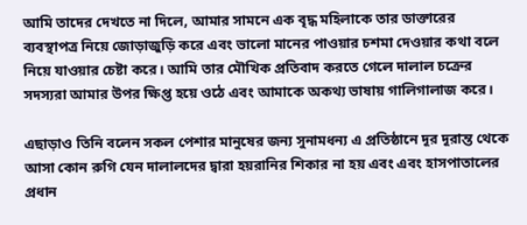আমি তাদের দেখতে না দিলে, আমার সামনে এক বৃদ্ধ মহিলাকে তার ডাক্তারের ব্যবস্থাপত্র নিয়ে জোড়াজুড়ি করে এবং ভালো মানের পাওয়ার চশমা দেওয়ার কথা বলে নিয়ে যাওয়ার চেষ্টা করে। আমি তার মৌখিক প্রতিবাদ করতে গেলে দালাল চক্রের সদস্যরা আমার উপর ক্ষিপ্ত হয়ে ওঠে এবং আমাকে অকথ্য ভাষায় গালিগালাজ করে।

এছাড়াও তিনি বলেন সকল পেশার মানুষের জন্য সুনামধন্য এ প্রতিষ্ঠানে দূর দূরান্ত থেকে আসা কোন রুগি যেন দালালদের দ্বারা হয়রানির শিকার না হয় এবং এবং হাসপাতালের‌ প্রধান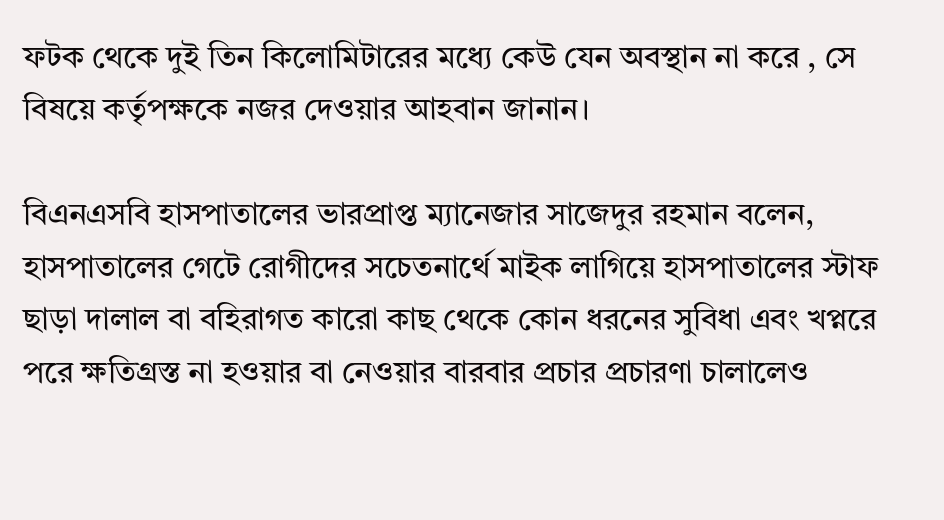ফটক থেকে দুই তিন কিলোমিটারের মধ্যে কেউ যেন অবস্থান না করে , সে বিষয়ে কর্তৃপক্ষকে নজর দেওয়ার আহবান জানান।

বিএনএসবি হাসপাতালের ভারপ্রাপ্ত ম্যানেজার সাজেদুর রহমান বলেন, হাসপাতালের গেটে রোগীদের সচেতনার্থে মাইক লাগিয়ে হাসপাতালের স্টাফ ছাড়া দালাল বা বহিরাগত কারো কাছ থেকে কোন ধরনের সুবিধা এবং খপ্নরে পরে ক্ষতিগ্রস্ত না হওয়ার বা নেওয়ার বারবার প্রচার প্রচারণা চালালেও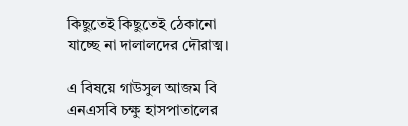কিছুতেই কিছুতেই ঠেকানো যাচ্ছে না দালালদের দৌরাত্ম।

এ বিষয়ে গাউসুল আজম বি এনএসবি চক্ষু হাসপাতালের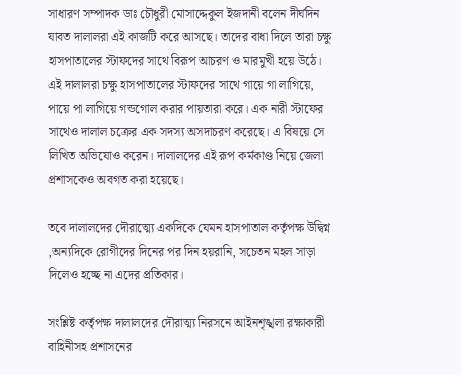সাধারণ সম্পাদক‌ ডাঃ‌ চৌধুরী মোসাদ্দেকুল ইজদানী বলেন দীর্ঘদিন যাবত দালালরা এই কাজটি করে আসছে। তাদের বাধা দিলে তারা চক্ষু হাসপাতালের স্টাফদের সাথে বিরূপ আচরণ ও মারমুখী হয়ে উঠে। এই দালালরা চক্ষু হাসপাতালের স্টাফদের সাথে গায়ে গা লাগিয়ে, পায়ে পা লাগিয়ে গন্ডগোল করার পায়তারা করে। এক নারী স্টাফের সাথেও দালাল চক্রের এক সদস্য অসদাচরণ করেছে। এ বিষয়ে সে লিখিত অভিযোও করেন। দালালদের এই রূপ কর্মকাণ্ড নিয়ে জেলা প্রশাসকেও‌ অবগত করা হয়েছে।

তবে দালালদের দৌরাত্ম্যে একদিকে যেমন হাসপাতাল কর্তৃপক্ষ উদ্বিগ্ন ,অন্যদিকে রোগীদের দিনের পর দিন হয়রানি, সচেতন মহল সাড়া দিলেও হচ্ছে না এদের প্রতিকার।

সংশ্লিষ্ট কর্তৃপক্ষ দালালদের দৌরাত্ম্য নিরসনে আইনশৃঙ্খলা রক্ষাকারী বাহিনীসহ প্রশাসনের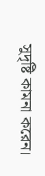সুদৃষ্টি কামনা করেন।